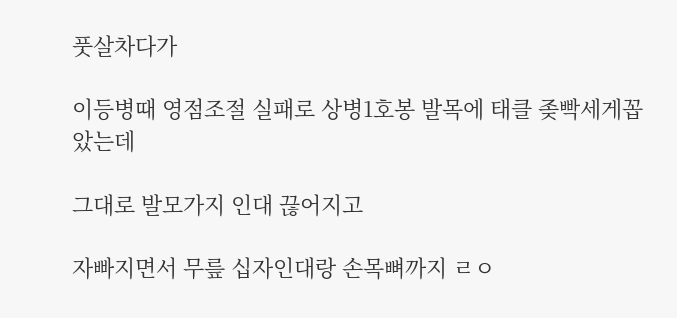풋살차다가

이등병때 영점조절 실패로 상병1호봉 발목에 태클 좆빡세게꼽았는데

그대로 발모가지 인대 끊어지고

자빠지면서 무릎 십자인대랑 손목뼈까지 ㄹㅇ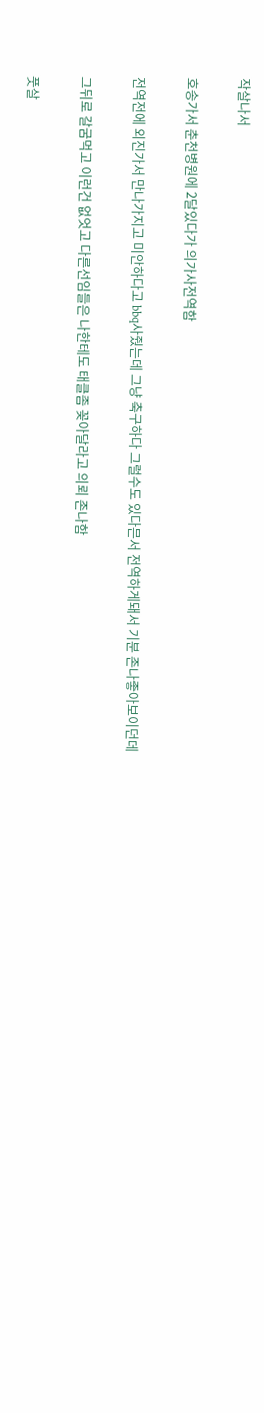작살나서

호송가서 춘천병원에 2달있다가 의가사전역함

전역전에 외진가서 만나가지고 미안하다고 bbq사줬는데 그냥 축구하다 그럴수도 있다믄서 전역하게돼서 기분 존나좋아보이던데

그뒤로 갈굼먹고 이런건 없엇고 다른선임들은 나한테도 태클좀 꽂아달라고 의뢰 존나함

풋살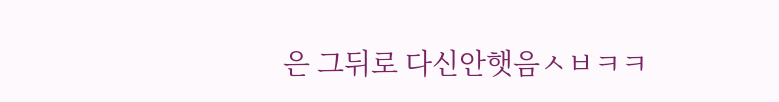은 그뒤로 다신안햇음ㅅㅂㅋㅋ